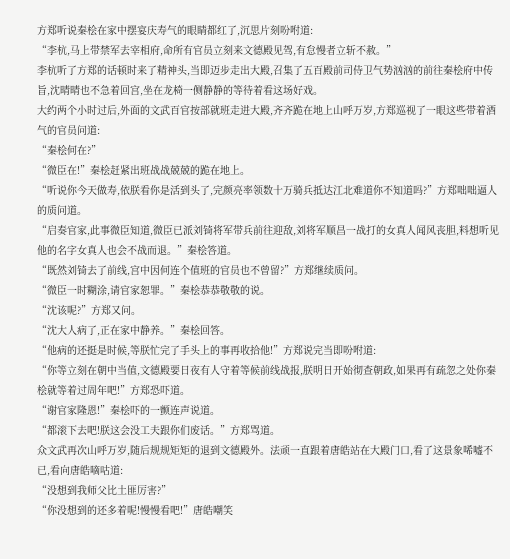方郑听说秦桧在家中摆宴庆寿气的眼睛都红了,沉思片刻吩咐道:
“李杭,马上带禁军去宰相府,命所有官员立刻来文德殿见驾,有怠慢者立斩不赦。”
李杭听了方郑的话顿时来了精神头,当即迈步走出大殿,召集了五百殿前司侍卫气势汹汹的前往秦桧府中传旨,沈晴晴也不急着回宫,坐在龙椅一侧静静的等待着看这场好戏。
大约两个小时过后,外面的文武百官按部就班走进大殿,齐齐跪在地上山呼万岁,方郑巡视了一眼这些带着酒气的官员问道:
“秦桧何在?”
“微臣在!”秦桧赶紧出班战战兢兢的跪在地上。
“听说你今天做寿,依朕看你是活到头了,完颜亮率领数十万骑兵抵达江北难道你不知道吗?”方郑咄咄逼人的质问道。
“启奏官家,此事微臣知道,微臣已派刘锜将军带兵前往迎敌,刘将军顺昌一战打的女真人闻风丧胆,料想听见他的名字女真人也会不战而退。”秦桧答道。
“既然刘锜去了前线,宫中因何连个值班的官员也不曾留?”方郑继续质问。
“微臣一时糊涂,请官家恕罪。”秦桧恭恭敬敬的说。
“沈该呢?”方郑又问。
“沈大人病了,正在家中静养。”秦桧回答。
“他病的还挺是时候,等朕忙完了手头上的事再收拾他!”方郑说完当即吩咐道:
“你等立刻在朝中当值,文德殿要日夜有人守着等候前线战报,朕明日开始彻查朝政,如果再有疏忽之处你秦桧就等着过周年吧!”方郑恐吓道。
“谢官家隆恩!”秦桧吓的一颤连声说道。
“都滚下去吧!朕这会没工夫跟你们废话。”方郑骂道。
众文武再次山呼万岁,随后规规矩矩的退到文德殿外。法顽一直跟着唐皓站在大殿门口,看了这景象唏嘘不已,看向唐皓嘀咕道:
“没想到我师父比土匪厉害?”
“你没想到的还多着呢!慢慢看吧!”唐皓嘲笑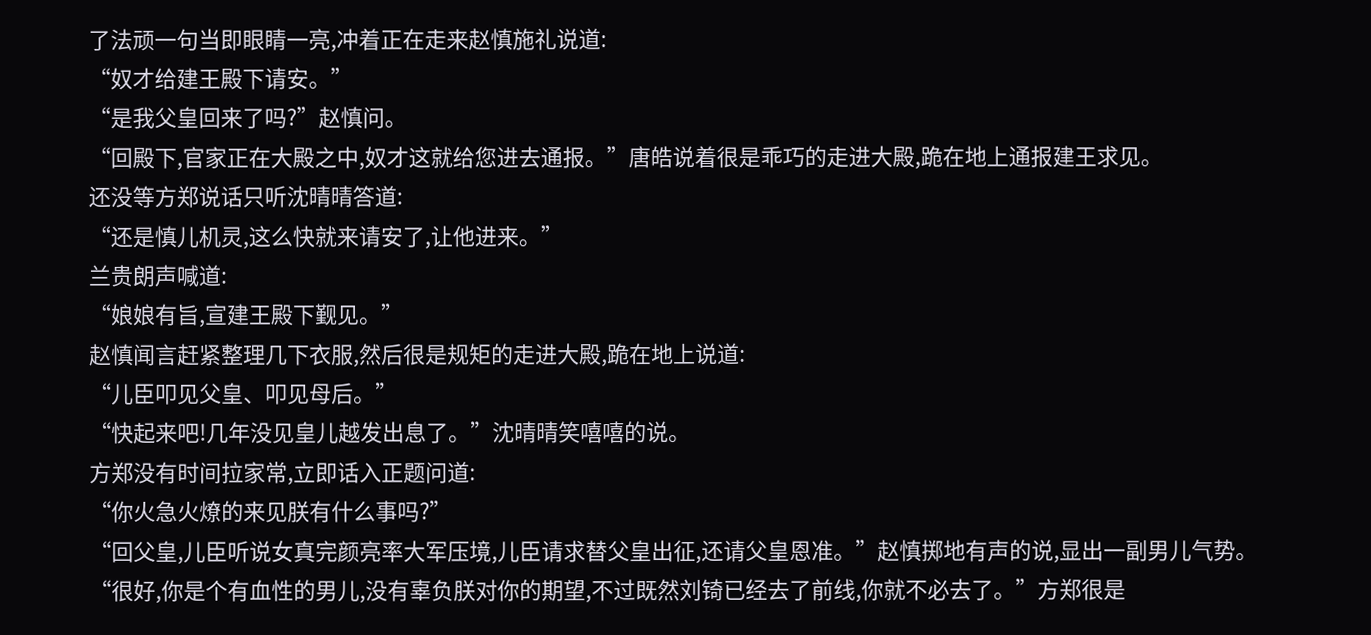了法顽一句当即眼睛一亮,冲着正在走来赵慎施礼说道:
“奴才给建王殿下请安。”
“是我父皇回来了吗?”赵慎问。
“回殿下,官家正在大殿之中,奴才这就给您进去通报。”唐皓说着很是乖巧的走进大殿,跪在地上通报建王求见。
还没等方郑说话只听沈晴晴答道:
“还是慎儿机灵,这么快就来请安了,让他进来。”
兰贵朗声喊道:
“娘娘有旨,宣建王殿下觐见。”
赵慎闻言赶紧整理几下衣服,然后很是规矩的走进大殿,跪在地上说道:
“儿臣叩见父皇、叩见母后。”
“快起来吧!几年没见皇儿越发出息了。”沈晴晴笑嘻嘻的说。
方郑没有时间拉家常,立即话入正题问道:
“你火急火燎的来见朕有什么事吗?”
“回父皇,儿臣听说女真完颜亮率大军压境,儿臣请求替父皇出征,还请父皇恩准。”赵慎掷地有声的说,显出一副男儿气势。
“很好,你是个有血性的男儿,没有辜负朕对你的期望,不过既然刘锜已经去了前线,你就不必去了。”方郑很是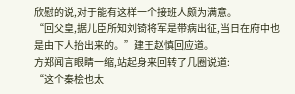欣慰的说,对于能有这样一个接班人颇为满意。
“回父皇,据儿臣所知刘锜将军是带病出征,当日在府中也是由下人抬出来的。”建王赵慎回应道。
方郑闻言眼睛一缩,站起身来回转了几圈说道:
“这个秦桧也太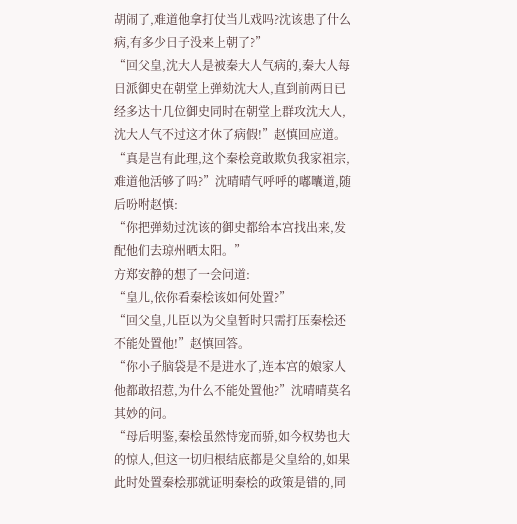胡闹了,难道他拿打仗当儿戏吗?沈该患了什么病,有多少日子没来上朝了?”
“回父皇,沈大人是被秦大人气病的,秦大人每日派御史在朝堂上弹劾沈大人,直到前两日已经多达十几位御史同时在朝堂上群攻沈大人,沈大人气不过这才休了病假!”赵慎回应道。
“真是岂有此理,这个秦桧竟敢欺负我家祖宗,难道他活够了吗?”沈晴晴气呼呼的嘟囔道,随后吩咐赵慎:
“你把弹劾过沈该的御史都给本宫找出来,发配他们去琼州晒太阳。”
方郑安静的想了一会问道:
“皇儿,依你看秦桧该如何处置?”
“回父皇,儿臣以为父皇暂时只需打压秦桧还不能处置他!”赵慎回答。
“你小子脑袋是不是进水了,连本宫的娘家人他都敢招惹,为什么不能处置他?”沈晴晴莫名其妙的问。
“母后明鉴,秦桧虽然恃宠而骄,如今权势也大的惊人,但这一切归根结底都是父皇给的,如果此时处置秦桧那就证明秦桧的政策是错的,同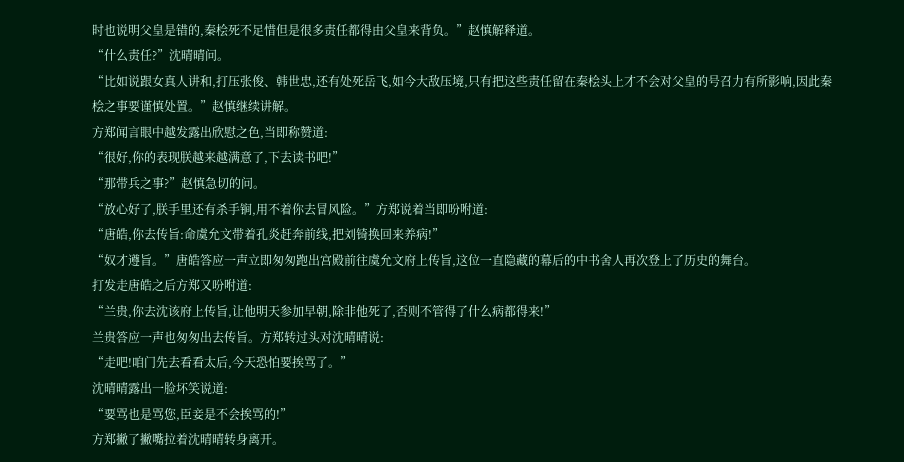时也说明父皇是错的,秦桧死不足惜但是很多责任都得由父皇来背负。”赵慎解释道。
“什么责任?”沈晴晴问。
“比如说跟女真人讲和,打压张俊、韩世忠,还有处死岳飞,如今大敌压境,只有把这些责任留在秦桧头上才不会对父皇的号召力有所影响,因此秦桧之事要谨慎处置。”赵慎继续讲解。
方郑闻言眼中越发露出欣慰之色,当即称赞道:
“很好,你的表现朕越来越满意了,下去读书吧!”
“那带兵之事?”赵慎急切的问。
“放心好了,朕手里还有杀手锏,用不着你去冒风险。”方郑说着当即吩咐道:
“唐皓,你去传旨:命虞允文带着孔炎赶奔前线,把刘锜换回来养病!”
“奴才遵旨。”唐皓答应一声立即匆匆跑出宫殿前往虞允文府上传旨,这位一直隐藏的幕后的中书舍人再次登上了历史的舞台。
打发走唐皓之后方郑又吩咐道:
“兰贵,你去沈该府上传旨,让他明天参加早朝,除非他死了,否则不管得了什么病都得来!”
兰贵答应一声也匆匆出去传旨。方郑转过头对沈晴晴说:
“走吧!咱门先去看看太后,今天恐怕要挨骂了。”
沈晴晴露出一脸坏笑说道:
“要骂也是骂您,臣妾是不会挨骂的!”
方郑撇了撇嘴拉着沈晴晴转身离开。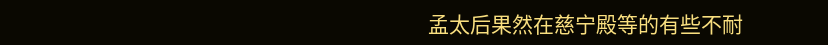孟太后果然在慈宁殿等的有些不耐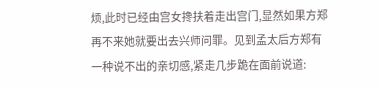烦,此时已经由宫女搀扶着走出宫门,显然如果方郑再不来她就要出去兴师问罪。见到孟太后方郑有一种说不出的亲切感,紧走几步跪在面前说道: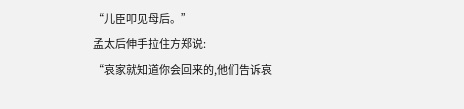“儿臣叩见母后。”
孟太后伸手拉住方郑说:
“哀家就知道你会回来的,他们告诉哀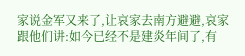家说金军又来了,让哀家去南方避避,哀家跟他们讲:如今已经不是建炎年间了,有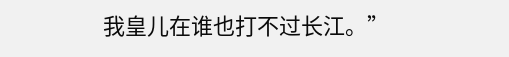我皇儿在谁也打不过长江。”